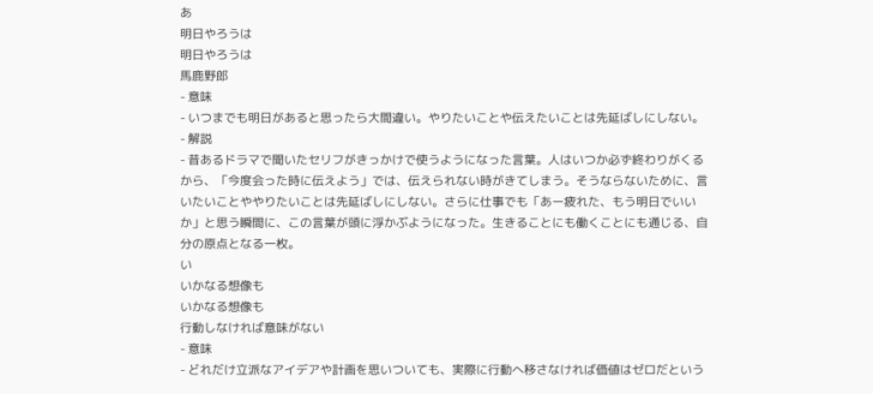あ
明日やろうは
明日やろうは
馬鹿野郎
- 意味
- いつまでも明日があると思ったら大間違い。やりたいことや伝えたいことは先延ばしにしない。
- 解説
- 昔あるドラマで聞いたセリフがきっかけで使うようになった言葉。人はいつか必ず終わりがくるから、「今度会った時に伝えよう」では、伝えられない時がきてしまう。そうならないために、言いたいことややりたいことは先延ばしにしない。さらに仕事でも「あー疲れた、もう明日でいいか」と思う瞬間に、この言葉が頭に浮かぶようになった。生きることにも働くことにも通じる、自分の原点となる一枚。
い
いかなる想像も
いかなる想像も
行動しなければ意味がない
- 意味
- どれだけ立派なアイデアや計画を思いついても、実際に行動へ移さなければ価値はゼロだという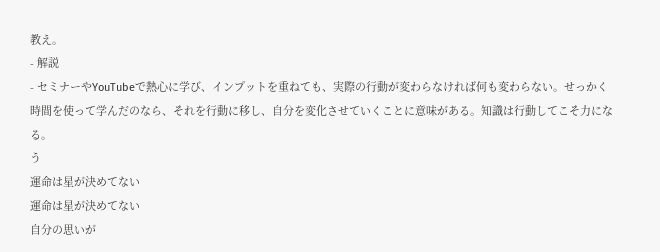教え。
- 解説
- セミナーやYouTubeで熱心に学び、インプットを重ねても、実際の行動が変わらなければ何も変わらない。せっかく時間を使って学んだのなら、それを行動に移し、自分を変化させていくことに意味がある。知識は行動してこそ力になる。
う
運命は星が決めてない
運命は星が決めてない
自分の思いが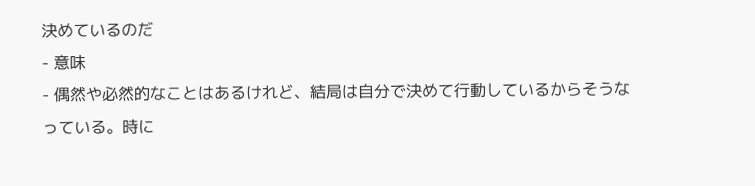決めているのだ
- 意味
- 偶然や必然的なことはあるけれど、結局は自分で決めて行動しているからそうなっている。時に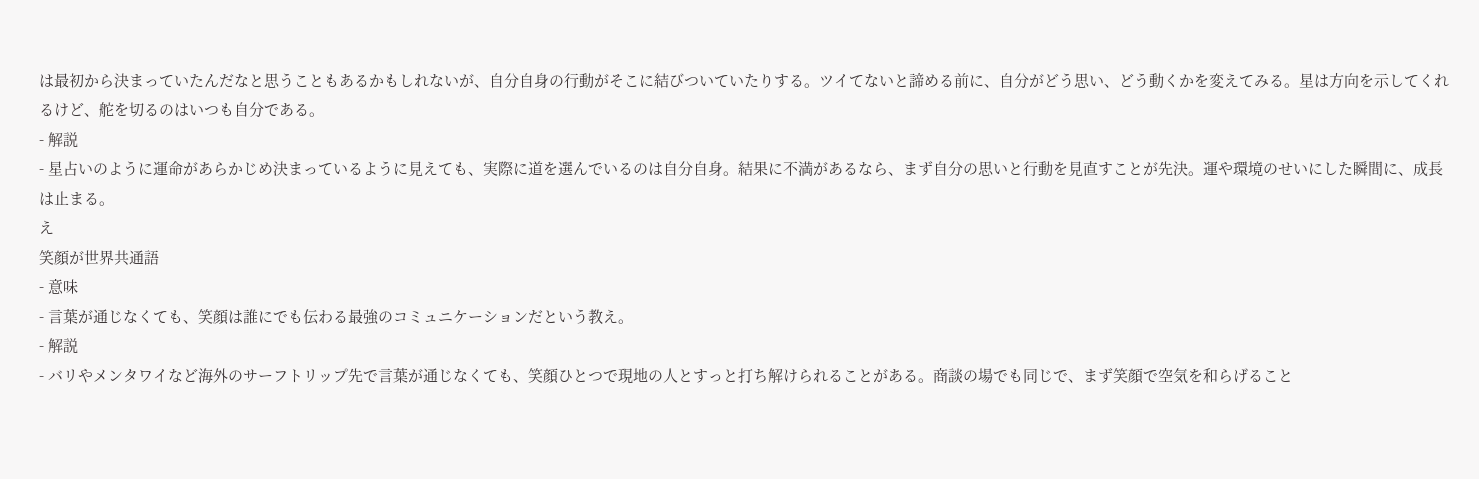は最初から決まっていたんだなと思うこともあるかもしれないが、自分自身の行動がそこに結びついていたりする。ツイてないと諦める前に、自分がどう思い、どう動くかを変えてみる。星は方向を示してくれるけど、舵を切るのはいつも自分である。
- 解説
- 星占いのように運命があらかじめ決まっているように見えても、実際に道を選んでいるのは自分自身。結果に不満があるなら、まず自分の思いと行動を見直すことが先決。運や環境のせいにした瞬間に、成長は止まる。
え
笑顔が世界共通語
- 意味
- 言葉が通じなくても、笑顔は誰にでも伝わる最強のコミュニケーションだという教え。
- 解説
- バリやメンタワイなど海外のサーフトリップ先で言葉が通じなくても、笑顔ひとつで現地の人とすっと打ち解けられることがある。商談の場でも同じで、まず笑顔で空気を和らげること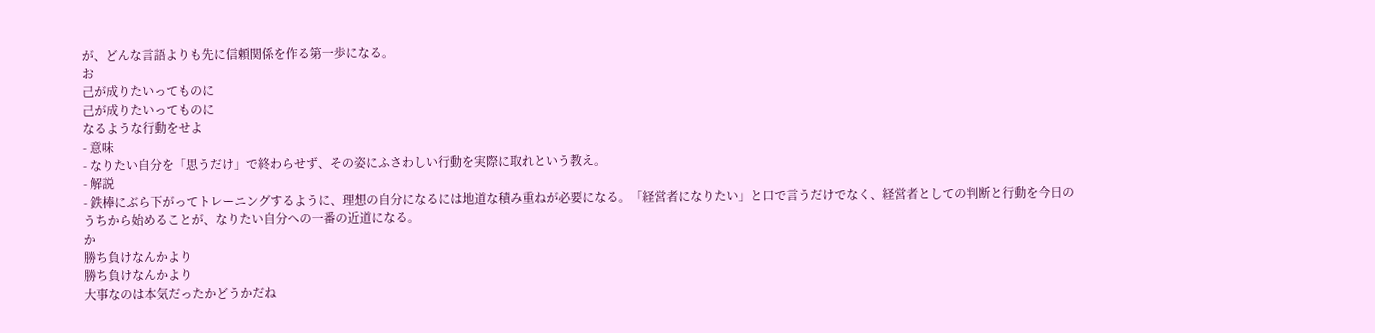が、どんな言語よりも先に信頼関係を作る第一歩になる。
お
己が成りたいってものに
己が成りたいってものに
なるような行動をせよ
- 意味
- なりたい自分を「思うだけ」で終わらせず、その姿にふさわしい行動を実際に取れという教え。
- 解説
- 鉄棒にぶら下がってトレーニングするように、理想の自分になるには地道な積み重ねが必要になる。「経営者になりたい」と口で言うだけでなく、経営者としての判断と行動を今日のうちから始めることが、なりたい自分への一番の近道になる。
か
勝ち負けなんかより
勝ち負けなんかより
大事なのは本気だったかどうかだね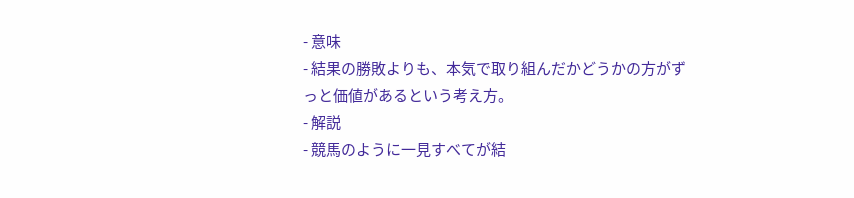- 意味
- 結果の勝敗よりも、本気で取り組んだかどうかの方がずっと価値があるという考え方。
- 解説
- 競馬のように一見すべてが結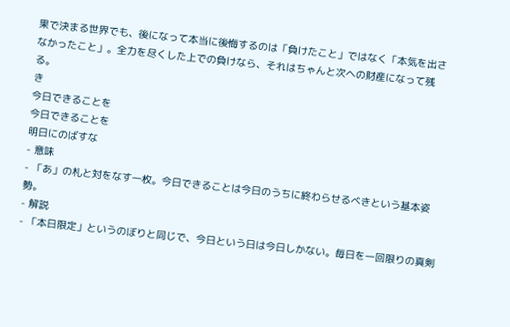果で決まる世界でも、後になって本当に後悔するのは「負けたこと」ではなく「本気を出さなかったこと」。全力を尽くした上での負けなら、それはちゃんと次への財産になって残る。
き
今日できることを
今日できることを
明日にのばすな
- 意味
- 「あ」の札と対をなす一枚。今日できることは今日のうちに終わらせるべきという基本姿勢。
- 解説
- 「本日限定」というのぼりと同じで、今日という日は今日しかない。毎日を一回限りの真剣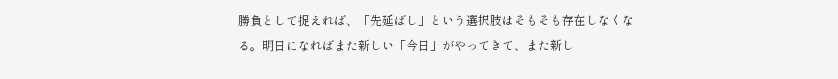勝負として捉えれば、「先延ばし」という選択肢はそもそも存在しなくなる。明日になればまた新しい「今日」がやってきて、また新し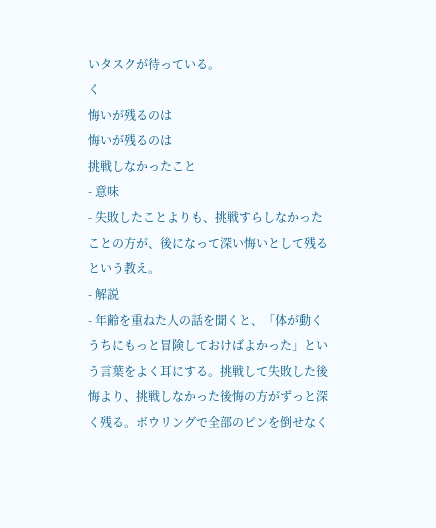いタスクが待っている。
く
悔いが残るのは
悔いが残るのは
挑戦しなかったこと
- 意味
- 失敗したことよりも、挑戦すらしなかったことの方が、後になって深い悔いとして残るという教え。
- 解説
- 年齢を重ねた人の話を聞くと、「体が動くうちにもっと冒険しておけばよかった」という言葉をよく耳にする。挑戦して失敗した後悔より、挑戦しなかった後悔の方がずっと深く残る。ボウリングで全部のピンを倒せなく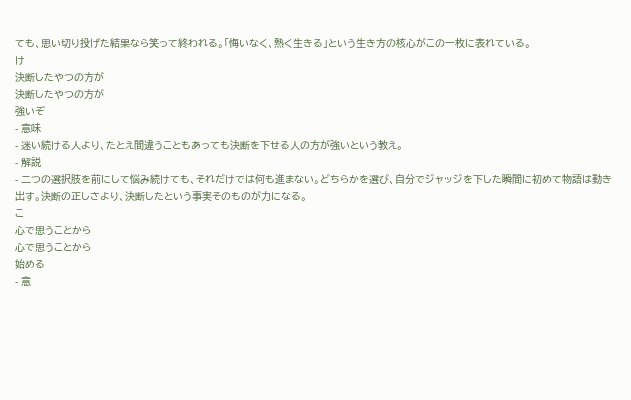ても、思い切り投げた結果なら笑って終われる。「悔いなく、熱く生きる」という生き方の核心がこの一枚に表れている。
け
決断したやつの方が
決断したやつの方が
強いぞ
- 意味
- 迷い続ける人より、たとえ間違うこともあっても決断を下せる人の方が強いという教え。
- 解説
- 二つの選択肢を前にして悩み続けても、それだけでは何も進まない。どちらかを選び、自分でジャッジを下した瞬間に初めて物語は動き出す。決断の正しさより、決断したという事実そのものが力になる。
こ
心で思うことから
心で思うことから
始める
- 意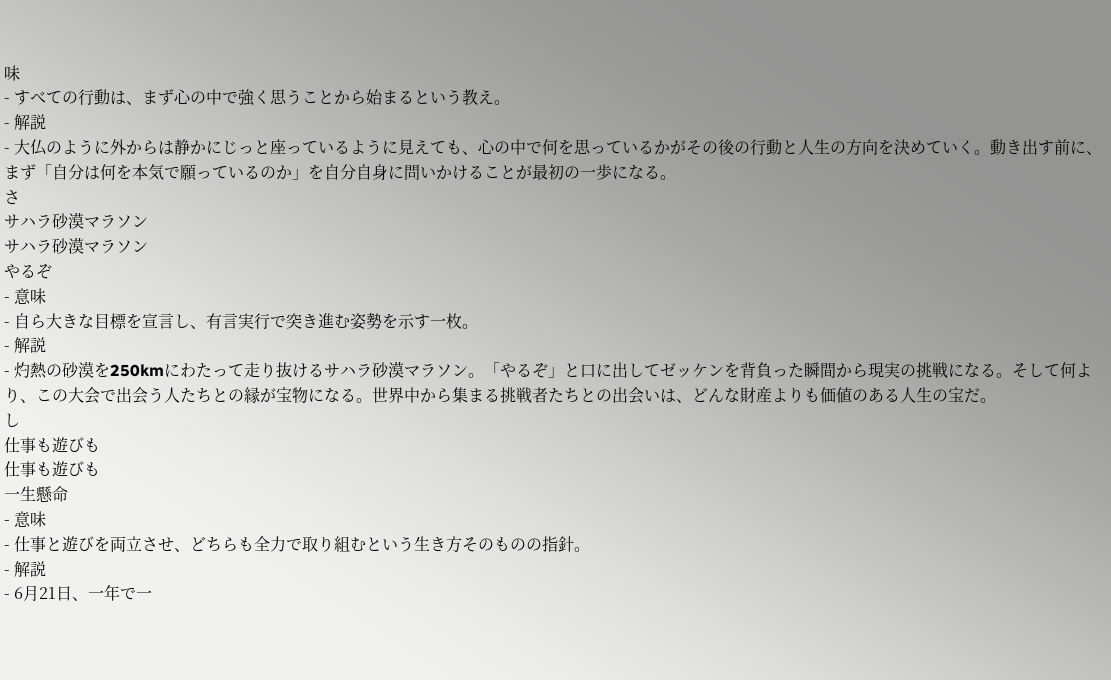味
- すべての行動は、まず心の中で強く思うことから始まるという教え。
- 解説
- 大仏のように外からは静かにじっと座っているように見えても、心の中で何を思っているかがその後の行動と人生の方向を決めていく。動き出す前に、まず「自分は何を本気で願っているのか」を自分自身に問いかけることが最初の一歩になる。
さ
サハラ砂漠マラソン
サハラ砂漠マラソン
やるぞ
- 意味
- 自ら大きな目標を宣言し、有言実行で突き進む姿勢を示す一枚。
- 解説
- 灼熱の砂漠を250kmにわたって走り抜けるサハラ砂漠マラソン。「やるぞ」と口に出してゼッケンを背負った瞬間から現実の挑戦になる。そして何より、この大会で出会う人たちとの縁が宝物になる。世界中から集まる挑戦者たちとの出会いは、どんな財産よりも価値のある人生の宝だ。
し
仕事も遊びも
仕事も遊びも
一生懸命
- 意味
- 仕事と遊びを両立させ、どちらも全力で取り組むという生き方そのものの指針。
- 解説
- 6月21日、一年で一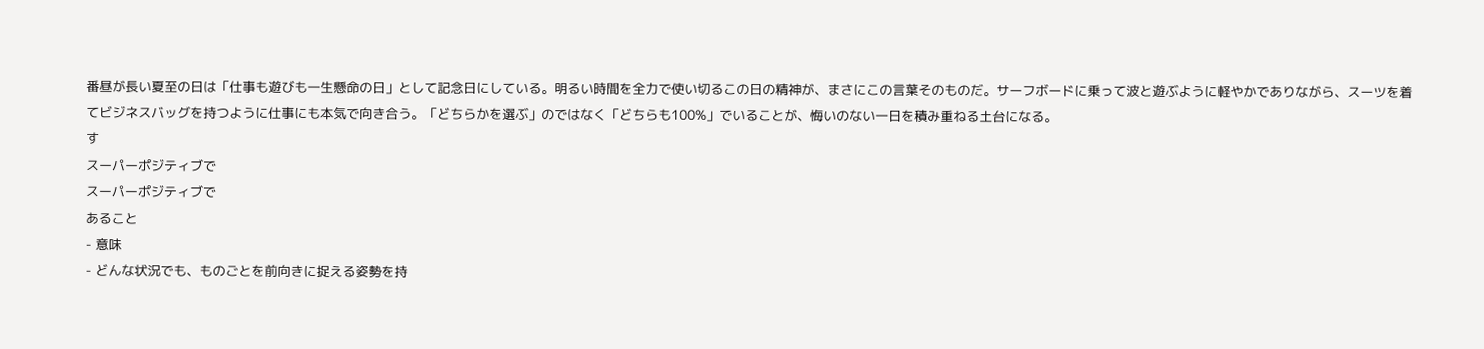番昼が長い夏至の日は「仕事も遊びも一生懸命の日」として記念日にしている。明るい時間を全力で使い切るこの日の精神が、まさにこの言葉そのものだ。サーフボードに乗って波と遊ぶように軽やかでありながら、スーツを着てビジネスバッグを持つように仕事にも本気で向き合う。「どちらかを選ぶ」のではなく「どちらも100%」でいることが、悔いのない一日を積み重ねる土台になる。
す
スーパーポジティブで
スーパーポジティブで
あること
- 意味
- どんな状況でも、ものごとを前向きに捉える姿勢を持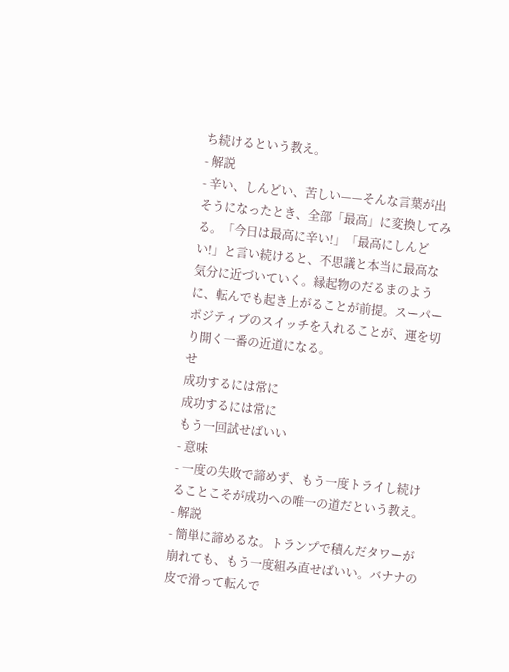ち続けるという教え。
- 解説
- 辛い、しんどい、苦しい——そんな言葉が出そうになったとき、全部「最高」に変換してみる。「今日は最高に辛い!」「最高にしんどい!」と言い続けると、不思議と本当に最高な気分に近づいていく。縁起物のだるまのように、転んでも起き上がることが前提。スーパーポジティブのスイッチを入れることが、運を切り開く一番の近道になる。
せ
成功するには常に
成功するには常に
もう一回試せばいい
- 意味
- 一度の失敗で諦めず、もう一度トライし続けることこそが成功への唯一の道だという教え。
- 解説
- 簡単に諦めるな。トランプで積んだタワーが崩れても、もう一度組み直せばいい。バナナの皮で滑って転んで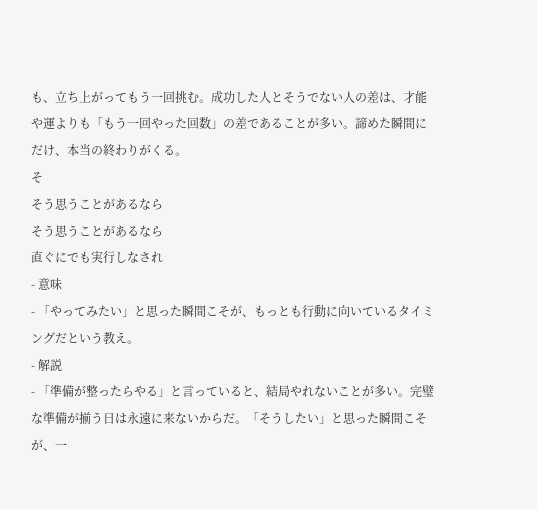も、立ち上がってもう一回挑む。成功した人とそうでない人の差は、才能や運よりも「もう一回やった回数」の差であることが多い。諦めた瞬間にだけ、本当の終わりがくる。
そ
そう思うことがあるなら
そう思うことがあるなら
直ぐにでも実行しなされ
- 意味
- 「やってみたい」と思った瞬間こそが、もっとも行動に向いているタイミングだという教え。
- 解説
- 「準備が整ったらやる」と言っていると、結局やれないことが多い。完璧な準備が揃う日は永遠に来ないからだ。「そうしたい」と思った瞬間こそが、一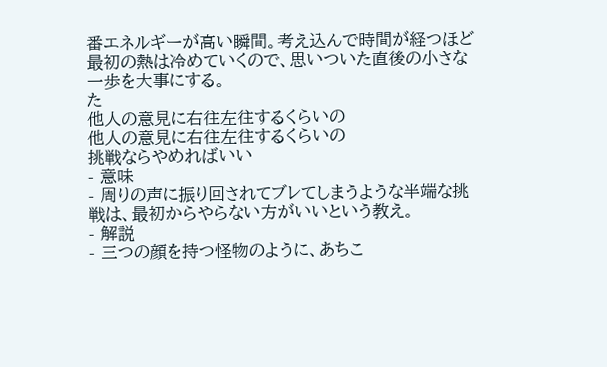番エネルギーが高い瞬間。考え込んで時間が経つほど最初の熱は冷めていくので、思いついた直後の小さな一歩を大事にする。
た
他人の意見に右往左往するくらいの
他人の意見に右往左往するくらいの
挑戦ならやめればいい
- 意味
- 周りの声に振り回されてブレてしまうような半端な挑戦は、最初からやらない方がいいという教え。
- 解説
- 三つの顔を持つ怪物のように、あちこ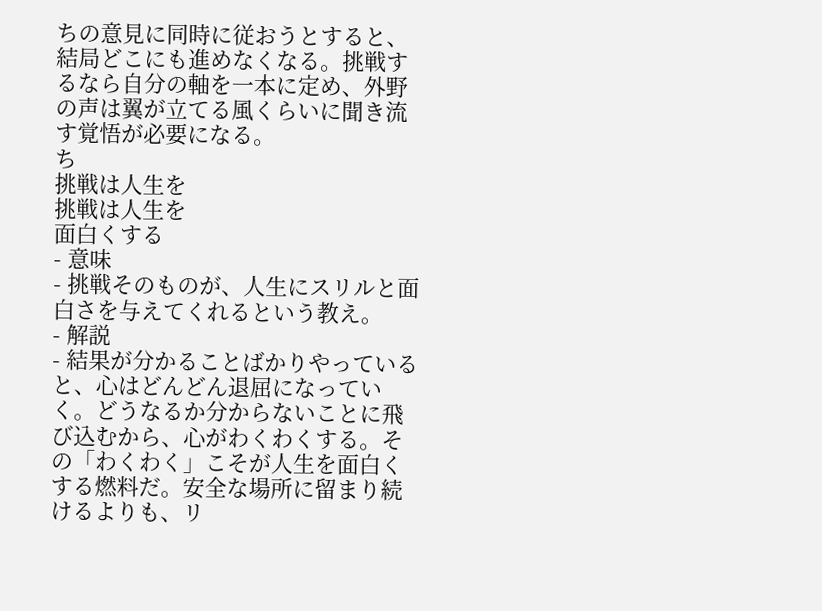ちの意見に同時に従おうとすると、結局どこにも進めなくなる。挑戦するなら自分の軸を一本に定め、外野の声は翼が立てる風くらいに聞き流す覚悟が必要になる。
ち
挑戦は人生を
挑戦は人生を
面白くする
- 意味
- 挑戦そのものが、人生にスリルと面白さを与えてくれるという教え。
- 解説
- 結果が分かることばかりやっていると、心はどんどん退屈になっていく。どうなるか分からないことに飛び込むから、心がわくわくする。その「わくわく」こそが人生を面白くする燃料だ。安全な場所に留まり続けるよりも、リ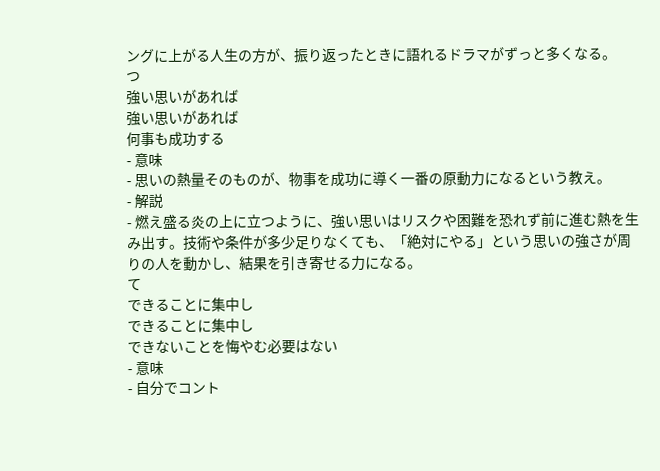ングに上がる人生の方が、振り返ったときに語れるドラマがずっと多くなる。
つ
強い思いがあれば
強い思いがあれば
何事も成功する
- 意味
- 思いの熱量そのものが、物事を成功に導く一番の原動力になるという教え。
- 解説
- 燃え盛る炎の上に立つように、強い思いはリスクや困難を恐れず前に進む熱を生み出す。技術や条件が多少足りなくても、「絶対にやる」という思いの強さが周りの人を動かし、結果を引き寄せる力になる。
て
できることに集中し
できることに集中し
できないことを悔やむ必要はない
- 意味
- 自分でコント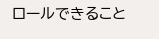ロールできること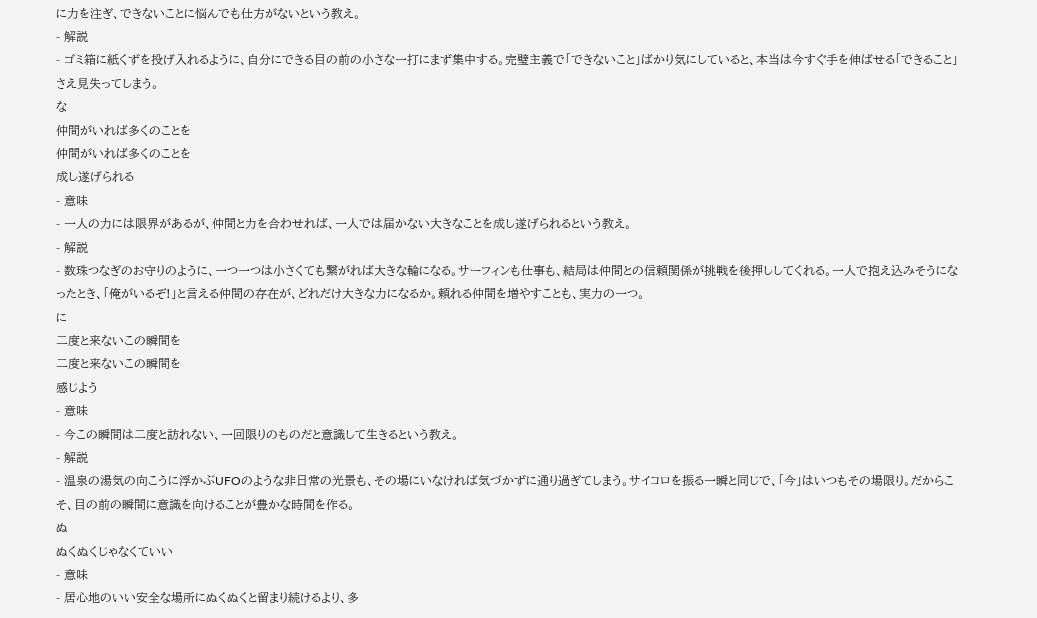に力を注ぎ、できないことに悩んでも仕方がないという教え。
- 解説
- ゴミ箱に紙くずを投げ入れるように、自分にできる目の前の小さな一打にまず集中する。完璧主義で「できないこと」ばかり気にしていると、本当は今すぐ手を伸ばせる「できること」さえ見失ってしまう。
な
仲間がいれば多くのことを
仲間がいれば多くのことを
成し遂げられる
- 意味
- 一人の力には限界があるが、仲間と力を合わせれば、一人では届かない大きなことを成し遂げられるという教え。
- 解説
- 数珠つなぎのお守りのように、一つ一つは小さくても繋がれば大きな輪になる。サーフィンも仕事も、結局は仲間との信頼関係が挑戦を後押ししてくれる。一人で抱え込みそうになったとき、「俺がいるぞ!」と言える仲間の存在が、どれだけ大きな力になるか。頼れる仲間を増やすことも、実力の一つ。
に
二度と来ないこの瞬間を
二度と来ないこの瞬間を
感じよう
- 意味
- 今この瞬間は二度と訪れない、一回限りのものだと意識して生きるという教え。
- 解説
- 温泉の湯気の向こうに浮かぶUFOのような非日常の光景も、その場にいなければ気づかずに通り過ぎてしまう。サイコロを振る一瞬と同じで、「今」はいつもその場限り。だからこそ、目の前の瞬間に意識を向けることが豊かな時間を作る。
ぬ
ぬくぬくじゃなくていい
- 意味
- 居心地のいい安全な場所にぬくぬくと留まり続けるより、多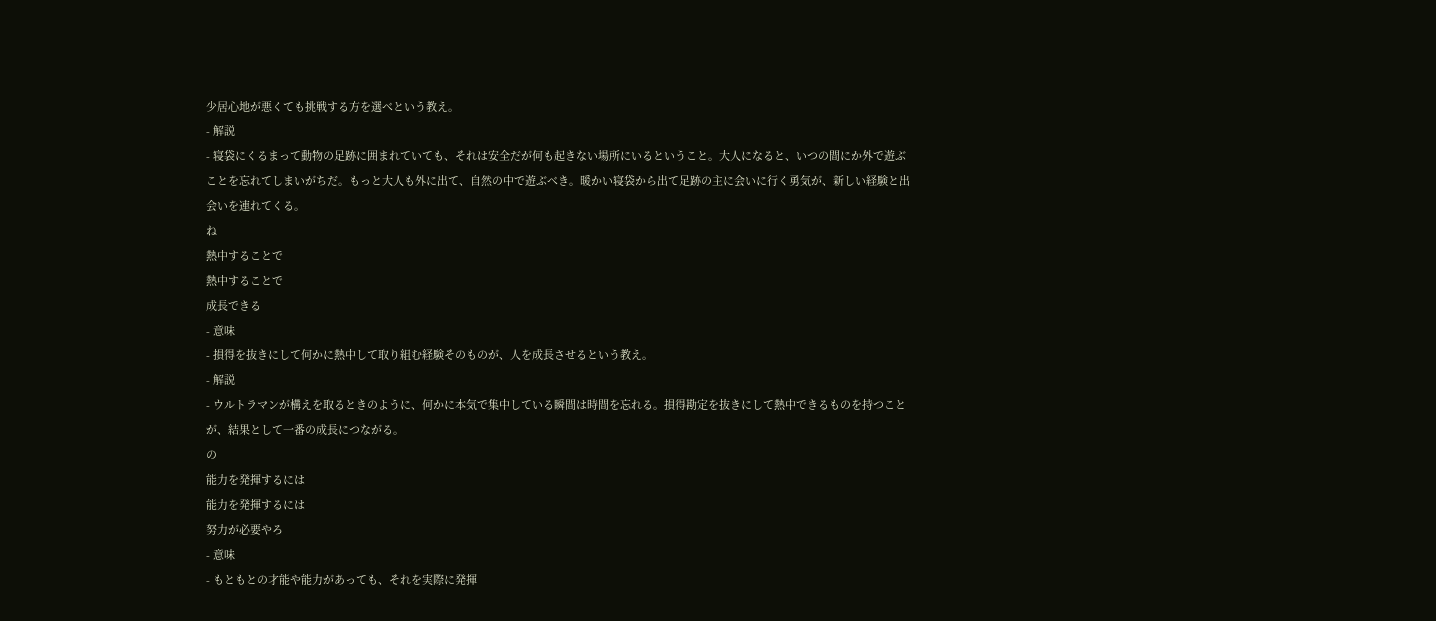少居心地が悪くても挑戦する方を選べという教え。
- 解説
- 寝袋にくるまって動物の足跡に囲まれていても、それは安全だが何も起きない場所にいるということ。大人になると、いつの間にか外で遊ぶことを忘れてしまいがちだ。もっと大人も外に出て、自然の中で遊ぶべき。暖かい寝袋から出て足跡の主に会いに行く勇気が、新しい経験と出会いを連れてくる。
ね
熱中することで
熱中することで
成長できる
- 意味
- 損得を抜きにして何かに熱中して取り組む経験そのものが、人を成長させるという教え。
- 解説
- ウルトラマンが構えを取るときのように、何かに本気で集中している瞬間は時間を忘れる。損得勘定を抜きにして熱中できるものを持つことが、結果として一番の成長につながる。
の
能力を発揮するには
能力を発揮するには
努力が必要やろ
- 意味
- もともとの才能や能力があっても、それを実際に発揮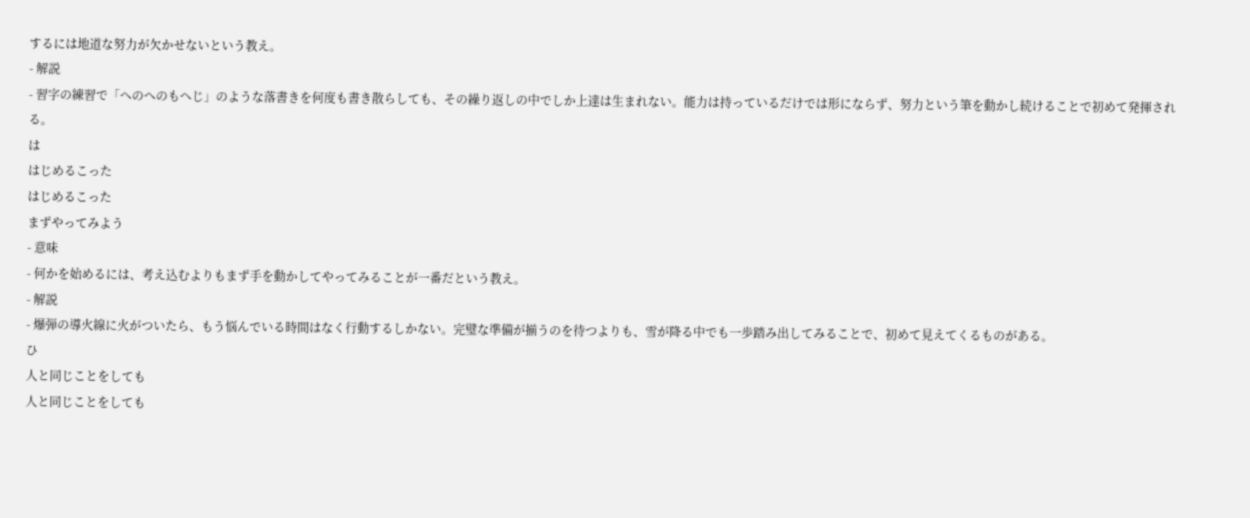するには地道な努力が欠かせないという教え。
- 解説
- 習字の練習で「へのへのもへじ」のような落書きを何度も書き散らしても、その繰り返しの中でしか上達は生まれない。能力は持っているだけでは形にならず、努力という筆を動かし続けることで初めて発揮される。
は
はじめるこった
はじめるこった
まずやってみよう
- 意味
- 何かを始めるには、考え込むよりもまず手を動かしてやってみることが一番だという教え。
- 解説
- 爆弾の導火線に火がついたら、もう悩んでいる時間はなく行動するしかない。完璧な準備が揃うのを待つよりも、雪が降る中でも一歩踏み出してみることで、初めて見えてくるものがある。
ひ
人と同じことをしても
人と同じことをしても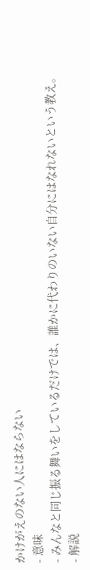かけがえのない人にはならない
- 意味
- みんなと同じ振る舞いをしているだけでは、誰かに代わりのいない自分にはなれないという教え。
- 解説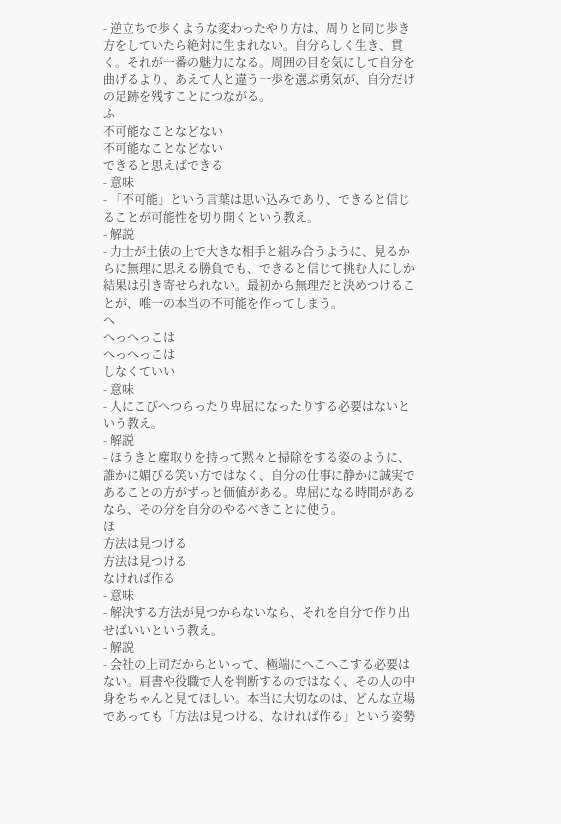- 逆立ちで歩くような変わったやり方は、周りと同じ歩き方をしていたら絶対に生まれない。自分らしく生き、貫く。それが一番の魅力になる。周囲の目を気にして自分を曲げるより、あえて人と違う一歩を選ぶ勇気が、自分だけの足跡を残すことにつながる。
ふ
不可能なことなどない
不可能なことなどない
できると思えばできる
- 意味
- 「不可能」という言葉は思い込みであり、できると信じることが可能性を切り開くという教え。
- 解説
- 力士が土俵の上で大きな相手と組み合うように、見るからに無理に思える勝負でも、できると信じて挑む人にしか結果は引き寄せられない。最初から無理だと決めつけることが、唯一の本当の不可能を作ってしまう。
へ
へっへっこは
へっへっこは
しなくていい
- 意味
- 人にこびへつらったり卑屈になったりする必要はないという教え。
- 解説
- ほうきと塵取りを持って黙々と掃除をする姿のように、誰かに媚びる笑い方ではなく、自分の仕事に静かに誠実であることの方がずっと価値がある。卑屈になる時間があるなら、その分を自分のやるべきことに使う。
ほ
方法は見つける
方法は見つける
なければ作る
- 意味
- 解決する方法が見つからないなら、それを自分で作り出せばいいという教え。
- 解説
- 会社の上司だからといって、極端にへこへこする必要はない。肩書や役職で人を判断するのではなく、その人の中身をちゃんと見てほしい。本当に大切なのは、どんな立場であっても「方法は見つける、なければ作る」という姿勢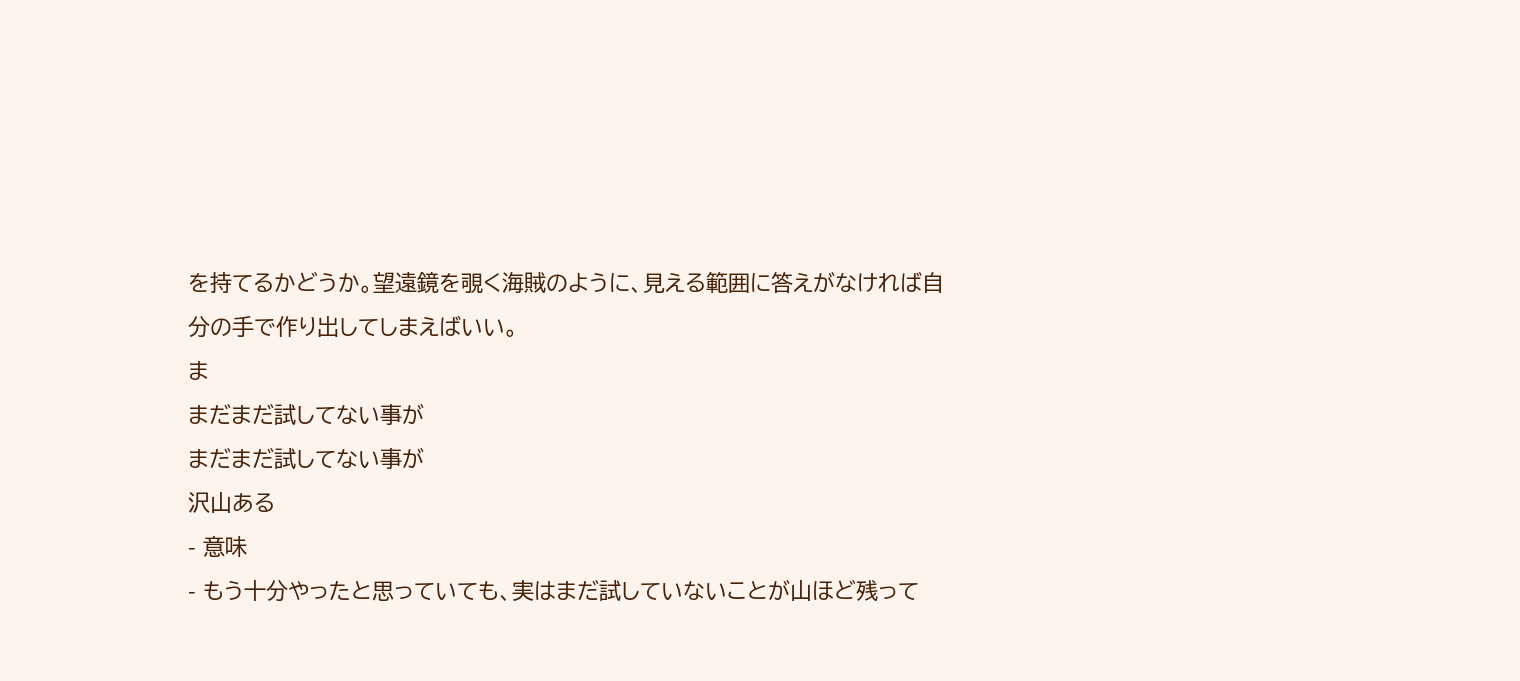を持てるかどうか。望遠鏡を覗く海賊のように、見える範囲に答えがなければ自分の手で作り出してしまえばいい。
ま
まだまだ試してない事が
まだまだ試してない事が
沢山ある
- 意味
- もう十分やったと思っていても、実はまだ試していないことが山ほど残って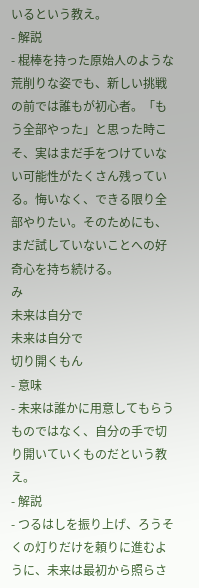いるという教え。
- 解説
- 棍棒を持った原始人のような荒削りな姿でも、新しい挑戦の前では誰もが初心者。「もう全部やった」と思った時こそ、実はまだ手をつけていない可能性がたくさん残っている。悔いなく、できる限り全部やりたい。そのためにも、まだ試していないことへの好奇心を持ち続ける。
み
未来は自分で
未来は自分で
切り開くもん
- 意味
- 未来は誰かに用意してもらうものではなく、自分の手で切り開いていくものだという教え。
- 解説
- つるはしを振り上げ、ろうそくの灯りだけを頼りに進むように、未来は最初から照らさ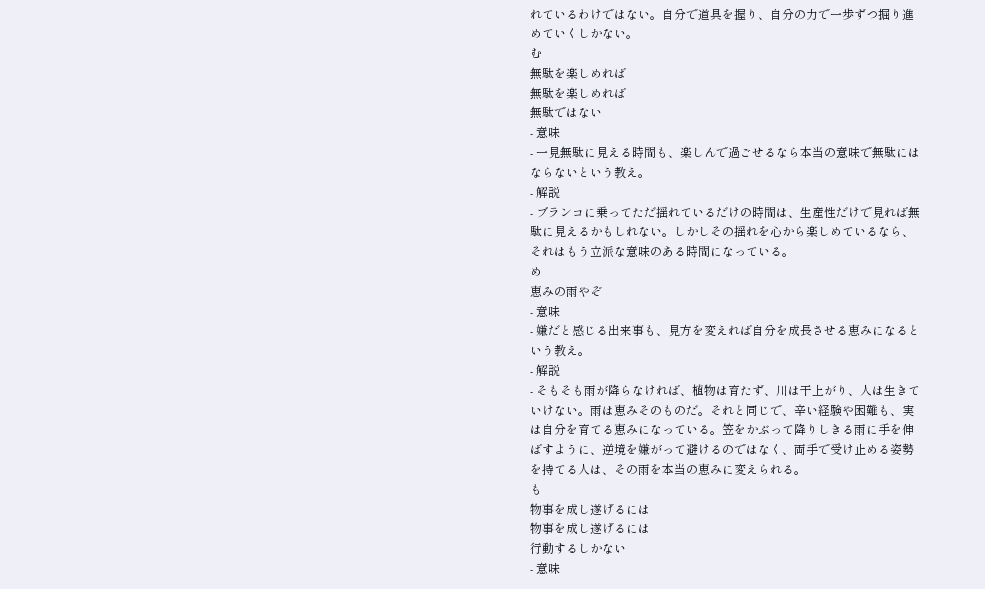れているわけではない。自分で道具を握り、自分の力で一歩ずつ掘り進めていくしかない。
む
無駄を楽しめれば
無駄を楽しめれば
無駄ではない
- 意味
- 一見無駄に見える時間も、楽しんで過ごせるなら本当の意味で無駄にはならないという教え。
- 解説
- ブランコに乗ってただ揺れているだけの時間は、生産性だけで見れば無駄に見えるかもしれない。しかしその揺れを心から楽しめているなら、それはもう立派な意味のある時間になっている。
め
恵みの雨やぞ
- 意味
- 嫌だと感じる出来事も、見方を変えれば自分を成長させる恵みになるという教え。
- 解説
- そもそも雨が降らなければ、植物は育たず、川は干上がり、人は生きていけない。雨は恵みそのものだ。それと同じで、辛い経験や困難も、実は自分を育てる恵みになっている。笠をかぶって降りしきる雨に手を伸ばすように、逆境を嫌がって避けるのではなく、両手で受け止める姿勢を持てる人は、その雨を本当の恵みに変えられる。
も
物事を成し遂げるには
物事を成し遂げるには
行動するしかない
- 意味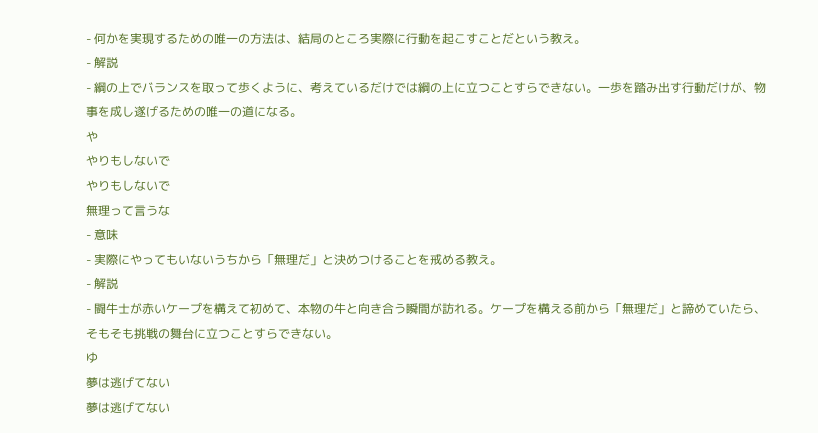- 何かを実現するための唯一の方法は、結局のところ実際に行動を起こすことだという教え。
- 解説
- 綱の上でバランスを取って歩くように、考えているだけでは綱の上に立つことすらできない。一歩を踏み出す行動だけが、物事を成し遂げるための唯一の道になる。
や
やりもしないで
やりもしないで
無理って言うな
- 意味
- 実際にやってもいないうちから「無理だ」と決めつけることを戒める教え。
- 解説
- 闘牛士が赤いケープを構えて初めて、本物の牛と向き合う瞬間が訪れる。ケープを構える前から「無理だ」と諦めていたら、そもそも挑戦の舞台に立つことすらできない。
ゆ
夢は逃げてない
夢は逃げてない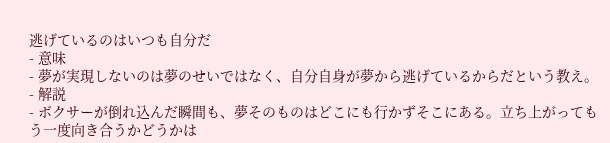逃げているのはいつも自分だ
- 意味
- 夢が実現しないのは夢のせいではなく、自分自身が夢から逃げているからだという教え。
- 解説
- ボクサーが倒れ込んだ瞬間も、夢そのものはどこにも行かずそこにある。立ち上がってもう一度向き合うかどうかは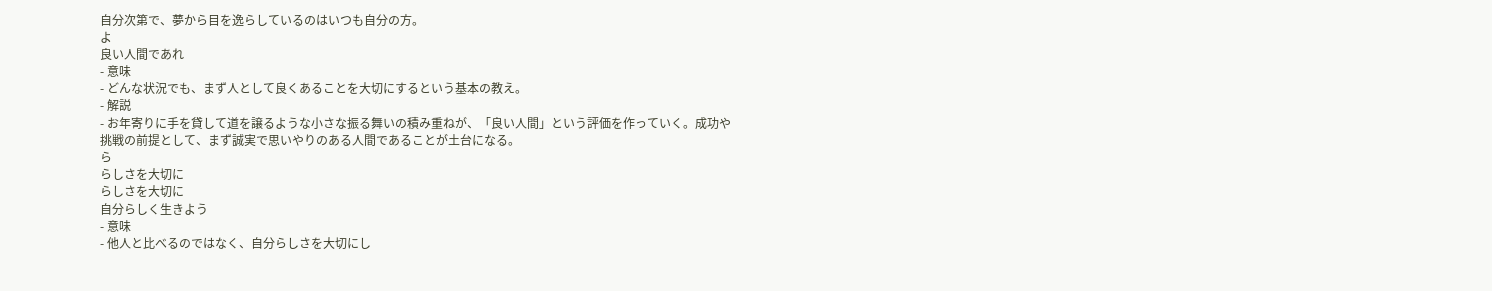自分次第で、夢から目を逸らしているのはいつも自分の方。
よ
良い人間であれ
- 意味
- どんな状況でも、まず人として良くあることを大切にするという基本の教え。
- 解説
- お年寄りに手を貸して道を譲るような小さな振る舞いの積み重ねが、「良い人間」という評価を作っていく。成功や挑戦の前提として、まず誠実で思いやりのある人間であることが土台になる。
ら
らしさを大切に
らしさを大切に
自分らしく生きよう
- 意味
- 他人と比べるのではなく、自分らしさを大切にし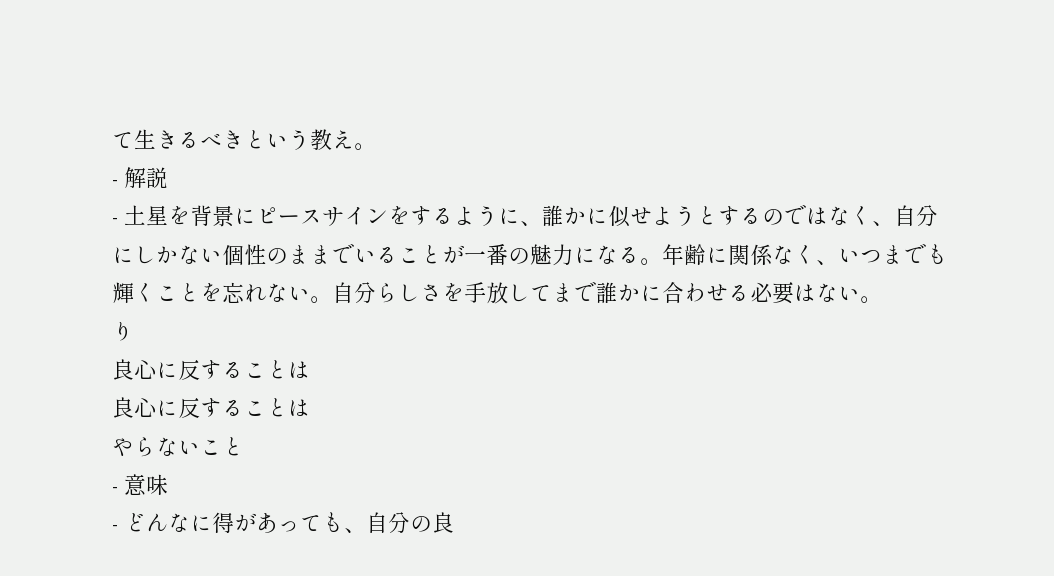て生きるべきという教え。
- 解説
- 土星を背景にピースサインをするように、誰かに似せようとするのではなく、自分にしかない個性のままでいることが一番の魅力になる。年齢に関係なく、いつまでも輝くことを忘れない。自分らしさを手放してまで誰かに合わせる必要はない。
り
良心に反することは
良心に反することは
やらないこと
- 意味
- どんなに得があっても、自分の良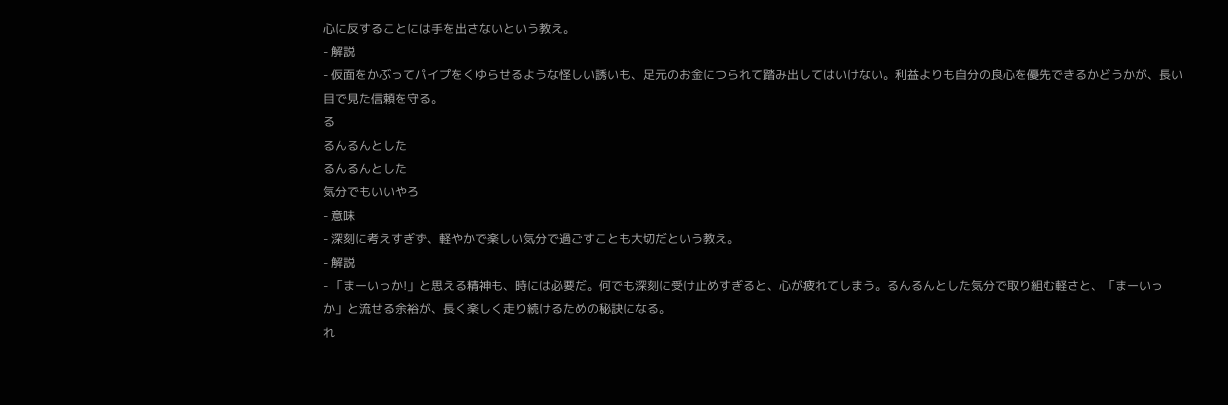心に反することには手を出さないという教え。
- 解説
- 仮面をかぶってパイプをくゆらせるような怪しい誘いも、足元のお金につられて踏み出してはいけない。利益よりも自分の良心を優先できるかどうかが、長い目で見た信頼を守る。
る
るんるんとした
るんるんとした
気分でもいいやろ
- 意味
- 深刻に考えすぎず、軽やかで楽しい気分で過ごすことも大切だという教え。
- 解説
- 「まーいっか!」と思える精神も、時には必要だ。何でも深刻に受け止めすぎると、心が疲れてしまう。るんるんとした気分で取り組む軽さと、「まーいっか」と流せる余裕が、長く楽しく走り続けるための秘訣になる。
れ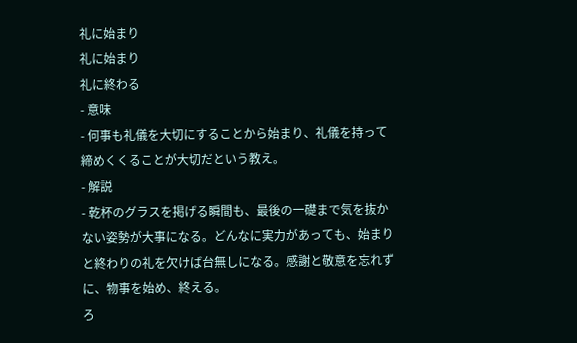礼に始まり
礼に始まり
礼に終わる
- 意味
- 何事も礼儀を大切にすることから始まり、礼儀を持って締めくくることが大切だという教え。
- 解説
- 乾杯のグラスを掲げる瞬間も、最後の一礎まで気を抜かない姿勢が大事になる。どんなに実力があっても、始まりと終わりの礼を欠けば台無しになる。感謝と敬意を忘れずに、物事を始め、終える。
ろ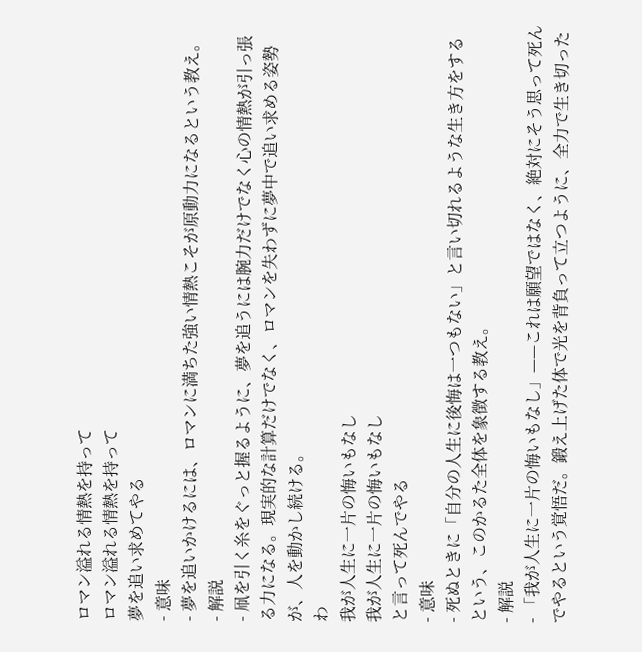ロマン溢れる情熱を持って
ロマン溢れる情熱を持って
夢を追い求めてやる
- 意味
- 夢を追いかけるには、ロマンに満ちた強い情熱こそが原動力になるという教え。
- 解説
- 凧を引く糸をぐっと握るように、夢を追うには腕力だけでなく心の情熱が引っ張る力になる。現実的な計算だけでなく、ロマンを失わずに夢中で追い求める姿勢が、人を動かし続ける。
わ
我が人生に一片の悔いもなし
我が人生に一片の悔いもなし
と言って死んでやる
- 意味
- 死ぬときに「自分の人生に後悔は一つもない」と言い切れるような生き方をするという、このかるた全体を象徴する教え。
- 解説
- 「我が人生に一片の悔いもなし」——これは願望ではなく、絶対にそう思って死んでやるという覚悟だ。鍛え上げた体で光を背負って立つように、全力で生き切った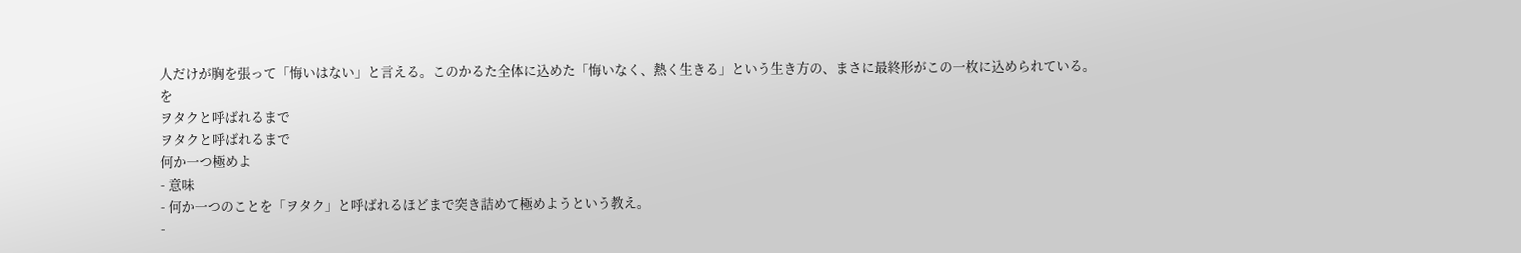人だけが胸を張って「悔いはない」と言える。このかるた全体に込めた「悔いなく、熱く生きる」という生き方の、まさに最終形がこの一枚に込められている。
を
ヲタクと呼ばれるまで
ヲタクと呼ばれるまで
何か一つ極めよ
- 意味
- 何か一つのことを「ヲタク」と呼ばれるほどまで突き詰めて極めようという教え。
-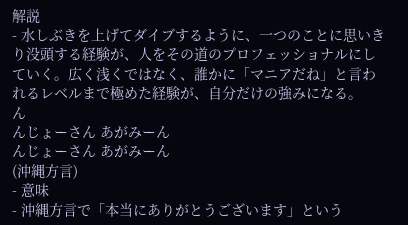解説
- 水しぶきを上げてダイブするように、一つのことに思いきり没頭する経験が、人をその道のプロフェッショナルにしていく。広く浅くではなく、誰かに「マニアだね」と言われるレベルまで極めた経験が、自分だけの強みになる。
ん
んじょーさん あがみーん
んじょーさん あがみーん
(沖縄方言)
- 意味
- 沖縄方言で「本当にありがとうございます」という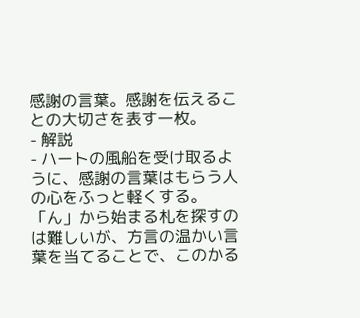感謝の言葉。感謝を伝えることの大切さを表す一枚。
- 解説
- ハートの風船を受け取るように、感謝の言葉はもらう人の心をふっと軽くする。「ん」から始まる札を探すのは難しいが、方言の温かい言葉を当てることで、このかる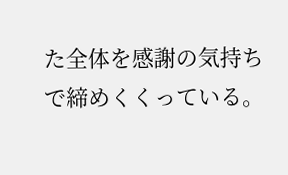た全体を感謝の気持ちで締めくくっている。